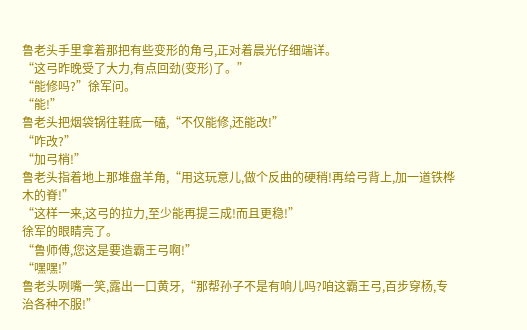鲁老头手里拿着那把有些变形的角弓,正对着晨光仔细端详。
“这弓昨晚受了大力,有点回劲(变形)了。”
“能修吗?”徐军问。
“能!”
鲁老头把烟袋锅往鞋底一磕,“不仅能修,还能改!”
“咋改?”
“加弓梢!”
鲁老头指着地上那堆盘羊角,“用这玩意儿,做个反曲的硬稍!再给弓背上,加一道铁桦木的脊!”
“这样一来,这弓的拉力,至少能再提三成!而且更稳!”
徐军的眼睛亮了。
“鲁师傅,您这是要造霸王弓啊!”
“嘿嘿!”
鲁老头咧嘴一笑,露出一口黄牙,“那帮孙子不是有响儿吗?咱这霸王弓,百步穿杨,专治各种不服!”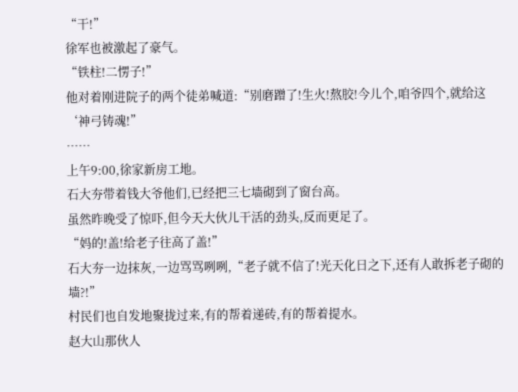“干!”
徐军也被激起了豪气。
“铁柱!二愣子!”
他对着刚进院子的两个徒弟喊道:“别磨蹭了!生火!熬胶!今儿个,咱爷四个,就给这‘神弓铸魂!”
……
上午9:00,徐家新房工地。
石大夯带着钱大爷他们,已经把三七墙砌到了窗台高。
虽然昨晚受了惊吓,但今天大伙儿干活的劲头,反而更足了。
“妈的!盖!给老子往高了盖!”
石大夯一边抹灰,一边骂骂咧咧,“老子就不信了!光天化日之下,还有人敢拆老子砌的墙?!”
村民们也自发地聚拢过来,有的帮着递砖,有的帮着提水。
赵大山那伙人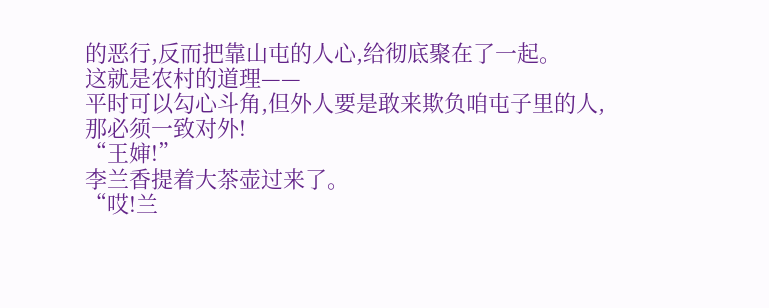的恶行,反而把靠山屯的人心,给彻底聚在了一起。
这就是农村的道理——
平时可以勾心斗角,但外人要是敢来欺负咱屯子里的人,那必须一致对外!
“王婶!”
李兰香提着大茶壶过来了。
“哎!兰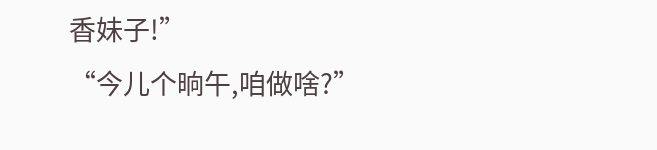香妹子!”
“今儿个晌午,咱做啥?”